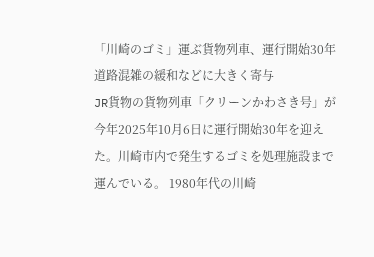「川崎のゴミ」運ぶ貨物列車、運行開始30年 道路混雑の緩和などに大きく寄与
JR貨物の貨物列車「クリーンかわさき号」が今年2025年10月6日に運行開始30年を迎えた。川崎市内で発生するゴミを処理施設まで運んでいる。 1980年代の川崎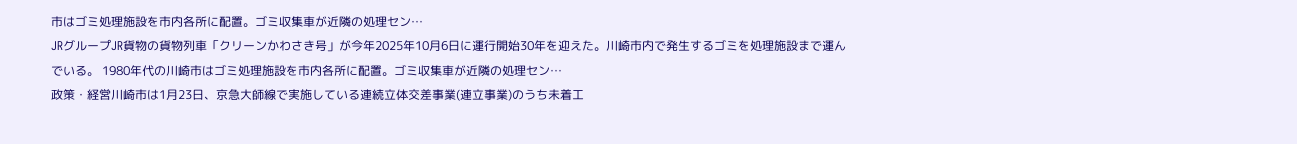市はゴミ処理施設を市内各所に配置。ゴミ収集車が近隣の処理セン…
JRグループJR貨物の貨物列車「クリーンかわさき号」が今年2025年10月6日に運行開始30年を迎えた。川崎市内で発生するゴミを処理施設まで運んでいる。 1980年代の川崎市はゴミ処理施設を市内各所に配置。ゴミ収集車が近隣の処理セン…
政策・経営川崎市は1月23日、京急大師線で実施している連続立体交差事業(連立事業)のうち未着工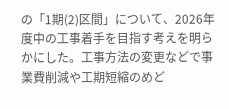の「1期(2)区間」について、2026年度中の工事着手を目指す考えを明らかにした。工事方法の変更などで事業費削減や工期短縮のめど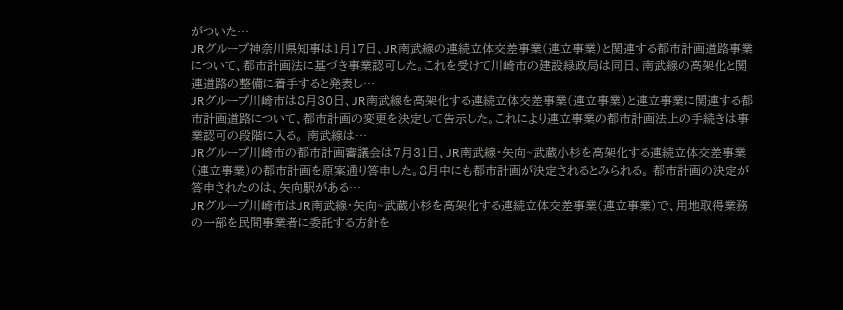がついた…
JRグループ神奈川県知事は1月17日、JR南武線の連続立体交差事業(連立事業)と関連する都市計画道路事業について、都市計画法に基づき事業認可した。これを受けて川崎市の建設緑政局は同日、南武線の高架化と関連道路の整備に着手すると発表し…
JRグループ川崎市は8月30日、JR南武線を高架化する連続立体交差事業(連立事業)と連立事業に関連する都市計画道路について、都市計画の変更を決定して告示した。これにより連立事業の都市計画法上の手続きは事業認可の段階に入る。 南武線は…
JRグループ川崎市の都市計画審議会は7月31日、JR南武線・矢向~武蔵小杉を高架化する連続立体交差事業(連立事業)の都市計画を原案通り答申した。8月中にも都市計画が決定されるとみられる。 都市計画の決定が答申されたのは、矢向駅がある…
JRグループ川崎市はJR南武線・矢向~武蔵小杉を高架化する連続立体交差事業(連立事業)で、用地取得業務の一部を民間事業者に委託する方針を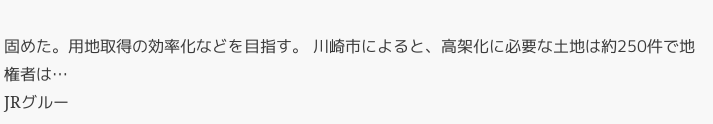固めた。用地取得の効率化などを目指す。 川崎市によると、高架化に必要な土地は約250件で地権者は…
JRグルー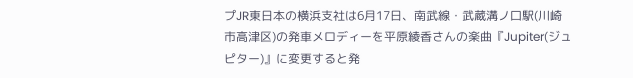プJR東日本の横浜支社は6月17日、南武線・武蔵溝ノ口駅(川崎市高津区)の発車メロディーを平原綾香さんの楽曲『Jupiter(ジュピター)』に変更すると発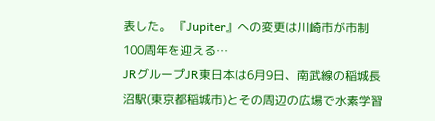表した。 『Jupiter』への変更は川崎市が市制100周年を迎える…
JRグループJR東日本は6月9日、南武線の稲城長沼駅(東京都稲城市)とその周辺の広場で水素学習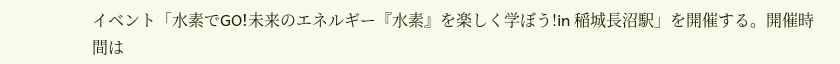イベント「水素でGO!未来のエネルギー『水素』を楽しく学ぼう!in 稲城長沼駅」を開催する。開催時間は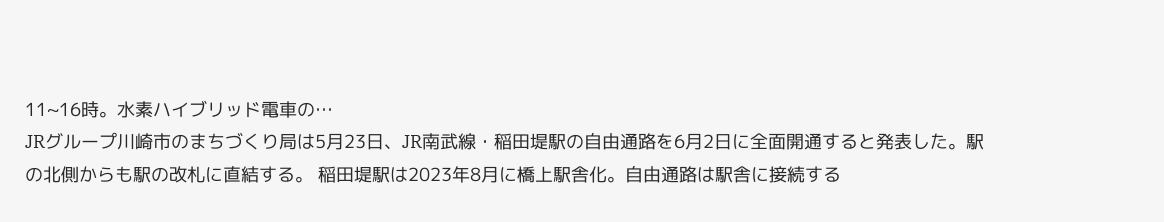11~16時。水素ハイブリッド電車の…
JRグループ川崎市のまちづくり局は5月23日、JR南武線・稲田堤駅の自由通路を6月2日に全面開通すると発表した。駅の北側からも駅の改札に直結する。 稲田堤駅は2023年8月に橋上駅舎化。自由通路は駅舎に接続する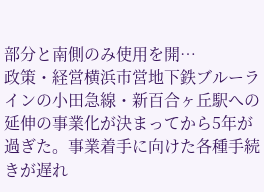部分と南側のみ使用を開…
政策・経営横浜市営地下鉄ブルーラインの小田急線・新百合ヶ丘駅への延伸の事業化が決まってから5年が過ぎた。事業着手に向けた各種手続きが遅れ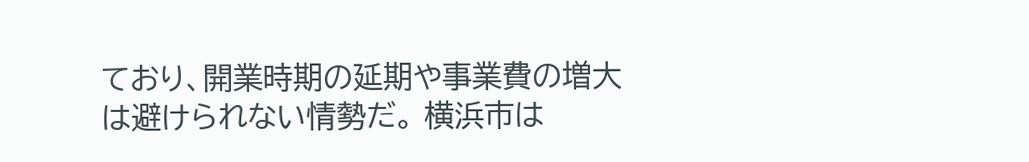ており、開業時期の延期や事業費の増大は避けられない情勢だ。 横浜市は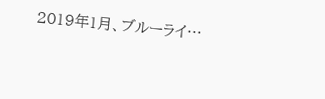2019年1月、ブルーライ…